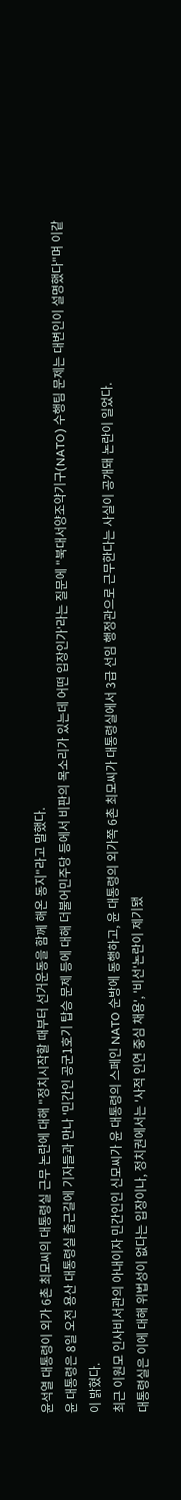윤석열 대통령이 외가 6촌 최모씨의 대통령실 근무 논란에 대해 "정치시작할 때부터 선거운동을 함께 해온 동지"라고 말했다.
윤 대통령은 8일 오전 용산 대통령실 출근길에 기자들과 만나 '민간인 공군1호기 탑승 문제 등에 대해 더불어민주당 등에서 비판의 목소리가 있는데 어떤 입장인가'라는 질문에 "북대서양조약기구(NATO) 수행팀 문제는 대변인이 설명했다"며 이같이 밝혔다.
최근 이원모 인사비서관의 아내이자 민간인인 신모씨가 윤 대통령의 스페인 NATO 순방에 동행하고, 윤 대통령의 외가쪽 6촌 최모씨가 대통령실에서 3급 선임 행정관으로 근무한다는 사실이 공개돼 논란이 일었다.
대통령실은 이에 대해 위법성이 없다는 입장이나, 정치권에서는 '사적 인연 중심 채용', '비선'논란이 제기됐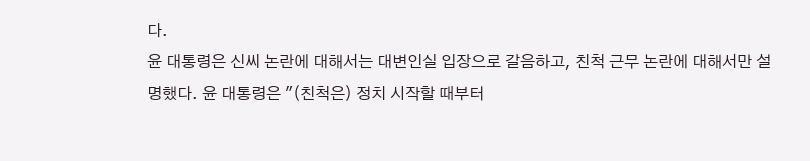다.
윤 대통령은 신씨 논란에 대해서는 대변인실 입장으로 갈음하고, 친척 근무 논란에 대해서만 설명했다. 윤 대통령은 "(친척은) 정치 시작할 때부터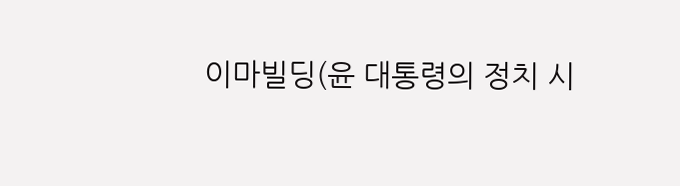이마빌딩(윤 대통령의 정치 시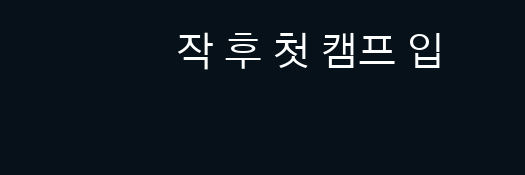작 후 첫 캠프 입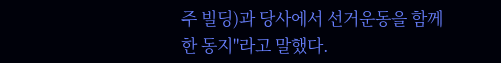주 빌딩)과 당사에서 선거운동을 함께한 동지"라고 말했다.